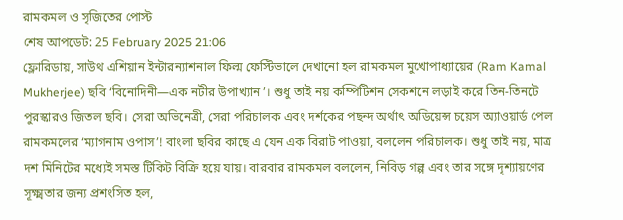রামকমল ও সৃজিতের পোস্ট
শেষ আপডেট: 25 February 2025 21:06
ফ্লোরিডায়, সাউথ এশিয়ান ইন্টারন্যাশনাল ফিল্ম ফেস্টিভালে দেখানো হল রামকমল মুখোপাধ্যায়ের (Ram Kamal Mukherjee) ছবি ‘বিনোদিনী—এক নটীর উপাখ্যান’। শুধু তাই নয় কম্পিটিশন সেকশনে লড়াই করে তিন-তিনটে পুরস্কারও জিতল ছবি। সেরা অভিনেত্রী, সেরা পরিচালক এবং দর্শকের পছন্দ অর্থাৎ অডিয়েন্স চয়েস অ্যাওয়ার্ড পেল রামকমলের ‘ম্যাগনাম ওপাস’! বাংলা ছবির কাছে এ যেন এক বিরাট পাওয়া, বললেন পরিচালক। শুধু তাই নয়, মাত্র দশ মিনিটের মধ্যেই সমস্ত টিকিট বিক্রি হয়ে যায়। বারবার রামকমল বললেন, নিবিড় গল্প এবং তার সঙ্গে দৃশ্যায়ণের সূক্ষ্মতার জন্য প্রশংসিত হল,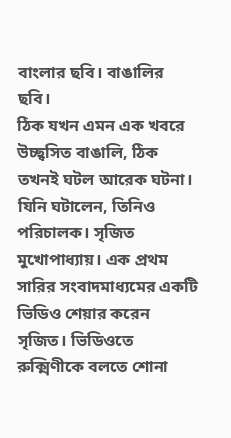বাংলার ছবি। বাঙালির ছবি।
ঠিক যখন এমন এক খবরে উচ্ছ্বসিত বাঙালি, ঠিক তখনই ঘটল আরেক ঘটনা। যিনি ঘটালেন, তিনিও পরিচালক। সৃজিত মুখোপাধ্যায়। এক প্রথম সারির সংবাদমাধ্যমের একটি ভিডিও শেয়ার করেন সৃজিত। ভিডিওতে রুক্মিণীকে বলতে শোনা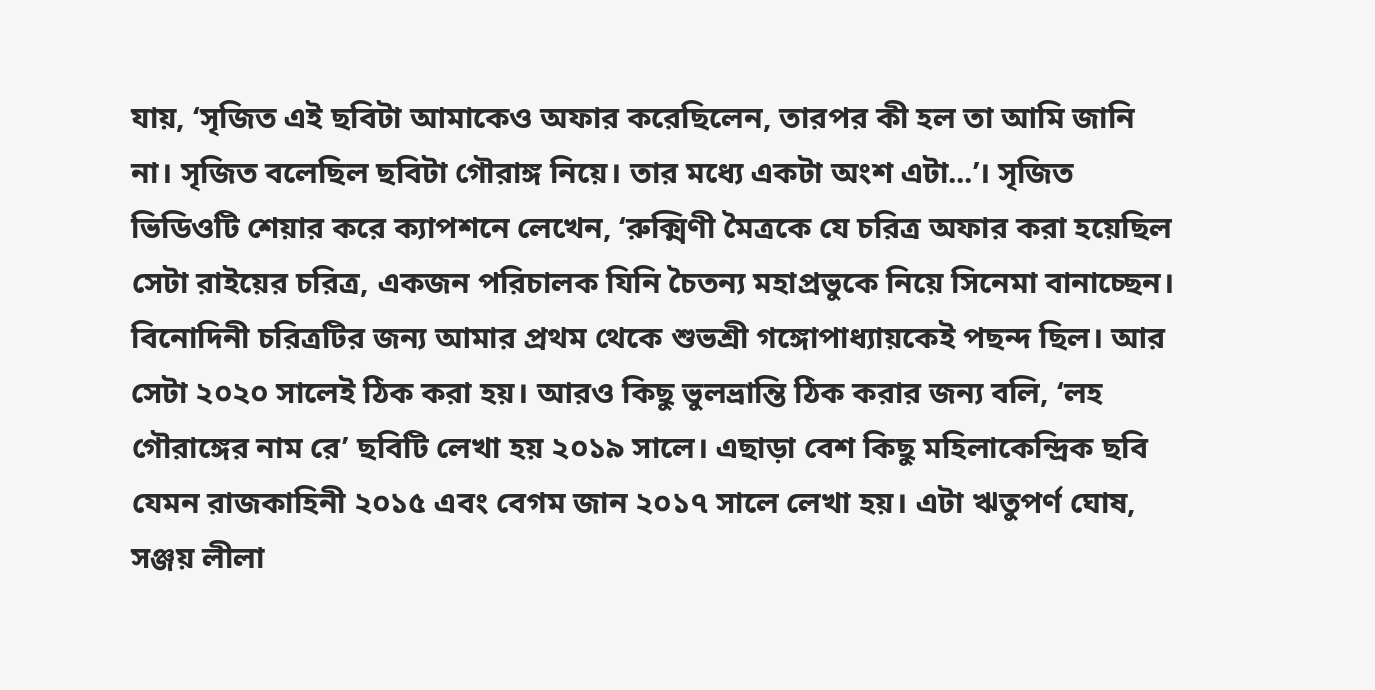যায়, ‘সৃজিত এই ছবিটা আমাকেও অফার করেছিলেন, তারপর কী হল তা আমি জানি না। সৃজিত বলেছিল ছবিটা গৌরাঙ্গ নিয়ে। তার মধ্যে একটা অংশ এটা...’। সৃজিত ভিডিওটি শেয়ার করে ক্যাপশনে লেখেন, ‘রুক্মিণী মৈত্রকে যে চরিত্র অফার করা হয়েছিল সেটা রাইয়ের চরিত্র, একজন পরিচালক যিনি চৈতন্য মহাপ্রভুকে নিয়ে সিনেমা বানাচ্ছেন। বিনোদিনী চরিত্রটির জন্য আমার প্রথম থেকে শুভশ্রী গঙ্গোপাধ্যায়কেই পছন্দ ছিল। আর সেটা ২০২০ সালেই ঠিক করা হয়। আরও কিছু ভুলভ্রান্তি ঠিক করার জন্য বলি, ‘লহ গৌরাঙ্গের নাম রে’ ছবিটি লেখা হয় ২০১৯ সালে। এছাড়া বেশ কিছু মহিলাকেন্দ্রিক ছবি যেমন রাজকাহিনী ২০১৫ এবং বেগম জান ২০১৭ সালে লেখা হয়। এটা ঋতুপর্ণ ঘোষ, সঞ্জয় লীলা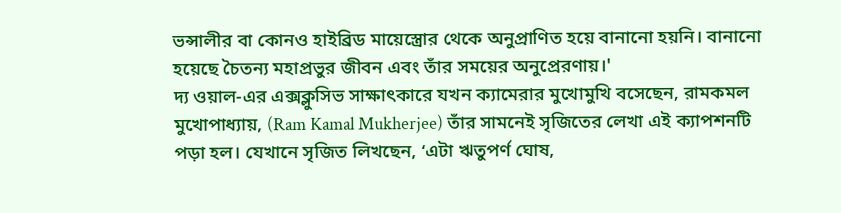ভন্সালীর বা কোনও হাইব্রিড মায়েস্ত্রোর থেকে অনুপ্রাণিত হয়ে বানানো হয়নি। বানানো হয়েছে চৈতন্য মহাপ্রভুর জীবন এবং তাঁর সময়ের অনুপ্রেরণায়।'
দ্য ওয়াল-এর এক্সক্লুসিভ সাক্ষাৎকারে যখন ক্যামেরার মুখোমুখি বসেছেন, রামকমল মুখোপাধ্যায়, (Ram Kamal Mukherjee) তাঁর সামনেই সৃজিতের লেখা এই ক্যাপশনটি পড়া হল। যেখানে সৃজিত লিখছেন, ‘এটা ঋতুপর্ণ ঘোষ,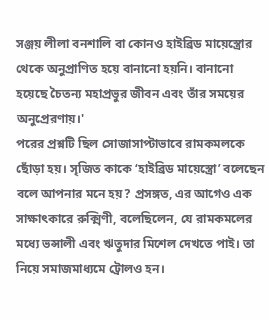সঞ্জয় লীলা বনশালি বা কোনও হাইব্রিড মায়েস্ত্রোর থেকে অনুপ্রাণিত হয়ে বানানো হয়নি। বানানো হয়েছে চৈতন্য মহাপ্রভুর জীবন এবং তাঁর সময়ের অনুপ্রেরণায়।'
পরের প্রশ্নটি ছিল সোজাসাপ্টাভাবে রামকমলকে ছোঁড়া হয়। সৃজিত কাকে ‘হাইব্রিড মায়েস্ত্রো’ বলেছেন বলে আপনার মনে হয়? প্রসঙ্গত, এর আগেও এক সাক্ষাৎকারে রুক্মিণী, বলেছিলেন, যে রামকমলের মধ্যে ভন্সালী এবং ঋতুদার মিশেল দেখতে পাই। তা নিয়ে সমাজমাধ্যমে ট্রোলও হন।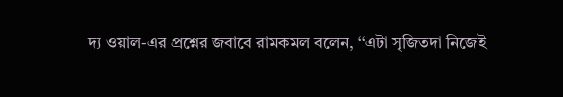দ্য ওয়াল-এর প্রশ্নের জবাবে রামকমল বলেন, ‘‘এটা সৃজিতদা নিজেই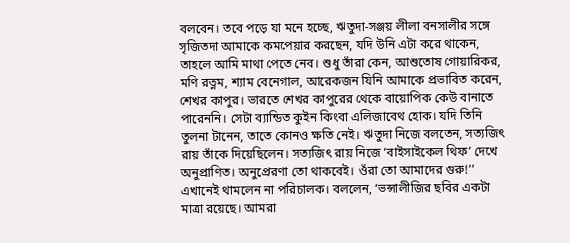বলবেন। তবে পড়ে যা মনে হচ্ছে, ঋতুদা-সঞ্জয় লীলা বনসালীর সঙ্গে সৃজিতদা আমাকে কমপেয়ার করছেন, যদি উনি এটা করে থাকেন, তাহলে আমি মাথা পেতে নেব। শুধু তাঁরা কেন, আশুতোষ গোয়ারিকর, মণি রত্নম, শ্যাম বেনেগাল, আরেকজন যিনি আমাকে প্রভাবিত করেন, শেখর কাপুর। ভারতে শেখর কাপুরের থেকে বায়োপিক কেউ বানাতে পারেননি। সেটা ব্যান্ডিত কুইন কিংবা এলিজাবেথ হোক। যদি তিনি তুলনা টানেন, তাতে কোনও ক্ষতি নেই। ঋতুদা নিজে বলতেন, সত্যজিৎ রায় তাঁকে দিয়েছিলেন। সত্যজিৎ রায় নিজে ‘বাইসাইকেল থিফ’ দেখে অনুপ্রাণিত। অনুপ্রেরণা তো থাকবেই। ওঁরা তো আমাদের গুরু!’’
এখানেই থামলেন না পরিচালক। বললেন, ‘ভন্সালীজির ছবির একটা মাত্রা রয়েছে। আমরা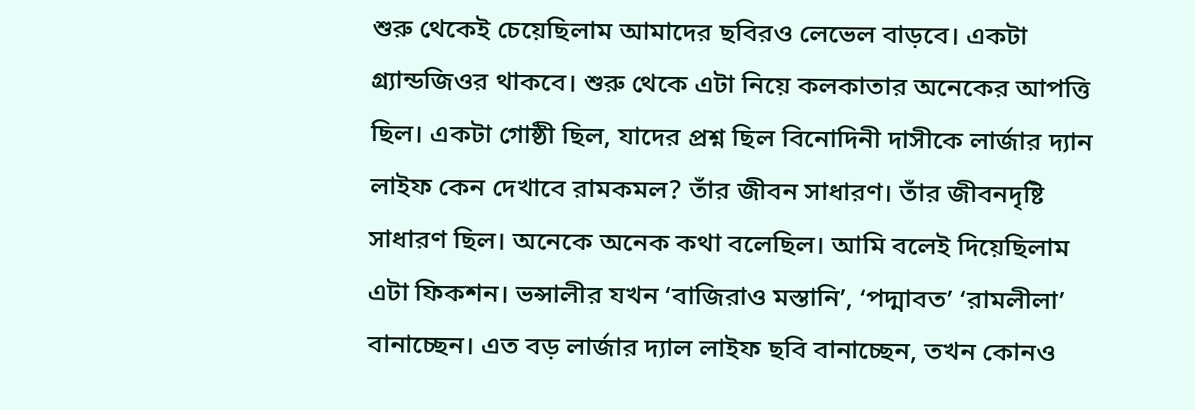শুরু থেকেই চেয়েছিলাম আমাদের ছবিরও লেভেল বাড়বে। একটা গ্র্যান্ডজিওর থাকবে। শুরু থেকে এটা নিয়ে কলকাতার অনেকের আপত্তি ছিল। একটা গোষ্ঠী ছিল, যাদের প্রশ্ন ছিল বিনোদিনী দাসীকে লার্জার দ্যান লাইফ কেন দেখাবে রামকমল? তাঁর জীবন সাধারণ। তাঁর জীবনদৃষ্টি সাধারণ ছিল। অনেকে অনেক কথা বলেছিল। আমি বলেই দিয়েছিলাম এটা ফিকশন। ভন্সালীর যখন ‘বাজিরাও মস্তানি’, ‘পদ্মাবত’ ‘রামলীলা’ বানাচ্ছেন। এত বড় লার্জার দ্যাল লাইফ ছবি বানাচ্ছেন, তখন কোনও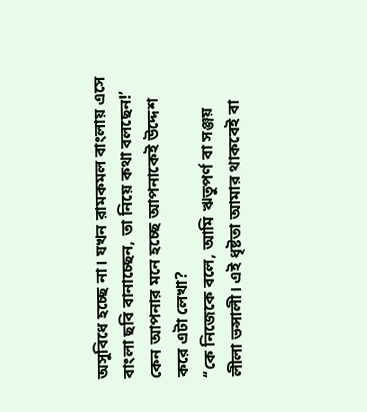অসুবিধে হচ্ছে না। যখন রামকমল বাংলায় এসে বাংলা ছবি বানাচ্ছেন, তা নিয়ে কথা বলছেন!’
কেন আপনার মনে হচ্ছে আপনাকেই উদ্দেশ করে এটা লেখা?
‘‘কে নিজেকে বলে, আমি ঋতুপর্ণ বা সঞ্জয় লীলা ভন্সালী। এই ধৃষ্টতা আমার থাকবেই বা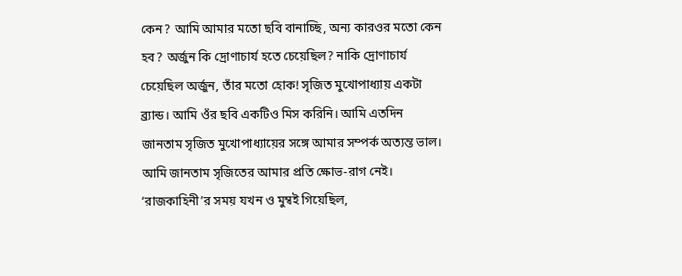কেন? আমি আমার মতো ছবি বানাচ্ছি, অন্য কারওর মতো কেন হব? অর্জুন কি দ্রোণাচার্য হতে চেয়েছিল? নাকি দ্রোণাচার্য চেয়েছিল অর্জুন, তাঁর মতো হোক! সৃজিত মুখোপাধ্যায় একটা ব্র্যান্ড। আমি ওঁর ছবি একটিও মিস করিনি। আমি এতদিন জানতাম সৃজিত মুখোপাধ্যায়ের সঙ্গে আমার সম্পর্ক অত্যন্ত ভাল। আমি জানতাম সৃজিতের আমার প্রতি ক্ষোভ-রাগ নেই। ‘রাজকাহিনী’র সময় যখন ও মুম্বই গিয়েছিল,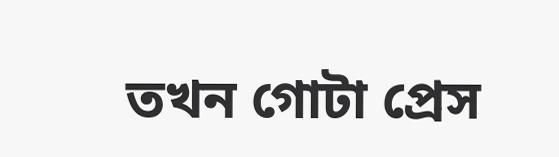তখন গোটা প্রেস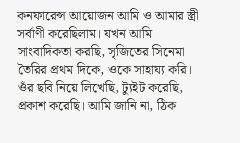কনফারেন্স আয়োজন আমি ও আমার স্ত্রী সর্বাণী করেছিলাম। যখন আমি সাংবাদিকতা করছি, সৃজিতের সিনেমা তৈরির প্রথম দিকে, ওকে সাহায্য করি। ওঁর ছবি নিয়ে লিখেছি, ট্যুইট করেছি, প্রকাশ করেছি। আমি জানি না, ঠিক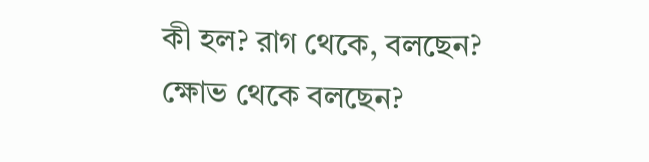কী হল? রাগ থেকে, বলছেন? ক্ষোভ থেকে বলছেন?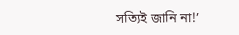সত্যিই জানি না!’